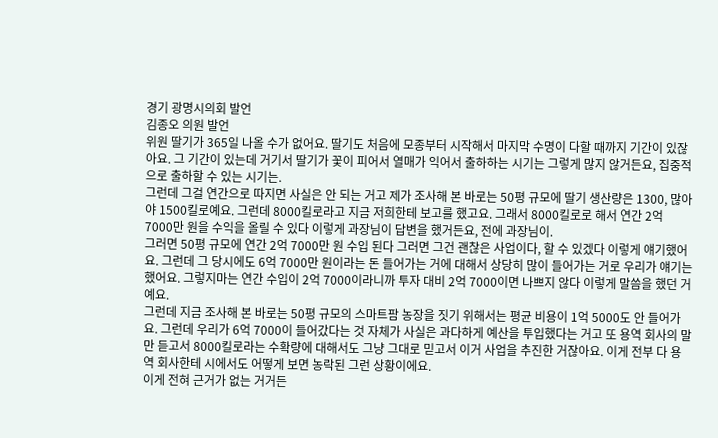경기 광명시의회 발언
김종오 의원 발언
위원 딸기가 365일 나올 수가 없어요. 딸기도 처음에 모종부터 시작해서 마지막 수명이 다할 때까지 기간이 있잖아요. 그 기간이 있는데 거기서 딸기가 꽃이 피어서 열매가 익어서 출하하는 시기는 그렇게 많지 않거든요, 집중적으로 출하할 수 있는 시기는.
그런데 그걸 연간으로 따지면 사실은 안 되는 거고 제가 조사해 본 바로는 50평 규모에 딸기 생산량은 1300, 많아야 1500킬로예요. 그런데 8000킬로라고 지금 저희한테 보고를 했고요. 그래서 8000킬로로 해서 연간 2억 7000만 원을 수익을 올릴 수 있다 이렇게 과장님이 답변을 했거든요, 전에 과장님이.
그러면 50평 규모에 연간 2억 7000만 원 수입 된다 그러면 그건 괜찮은 사업이다, 할 수 있겠다 이렇게 얘기했어요. 그런데 그 당시에도 6억 7000만 원이라는 돈 들어가는 거에 대해서 상당히 많이 들어가는 거로 우리가 얘기는 했어요. 그렇지마는 연간 수입이 2억 7000이라니까 투자 대비 2억 7000이면 나쁘지 않다 이렇게 말씀을 했던 거예요.
그런데 지금 조사해 본 바로는 50평 규모의 스마트팜 농장을 짓기 위해서는 평균 비용이 1억 5000도 안 들어가요. 그런데 우리가 6억 7000이 들어갔다는 것 자체가 사실은 과다하게 예산을 투입했다는 거고 또 용역 회사의 말만 듣고서 8000킬로라는 수확량에 대해서도 그냥 그대로 믿고서 이거 사업을 추진한 거잖아요. 이게 전부 다 용역 회사한테 시에서도 어떻게 보면 농락된 그런 상황이에요.
이게 전혀 근거가 없는 거거든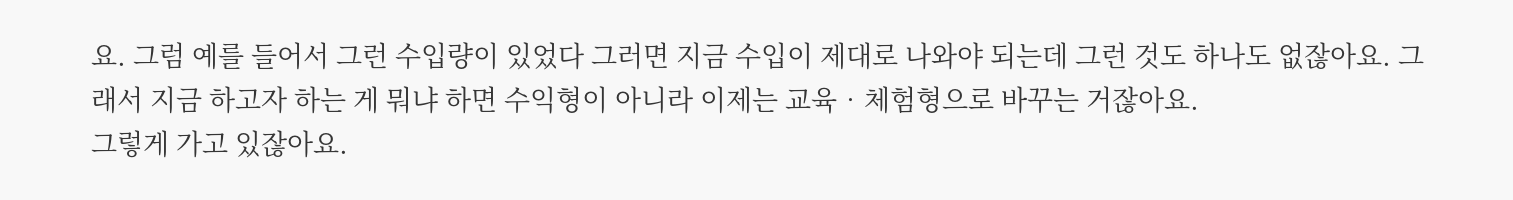요. 그럼 예를 들어서 그런 수입량이 있었다 그러면 지금 수입이 제대로 나와야 되는데 그런 것도 하나도 없잖아요. 그래서 지금 하고자 하는 게 뭐냐 하면 수익형이 아니라 이제는 교육‧체험형으로 바꾸는 거잖아요.
그렇게 가고 있잖아요.